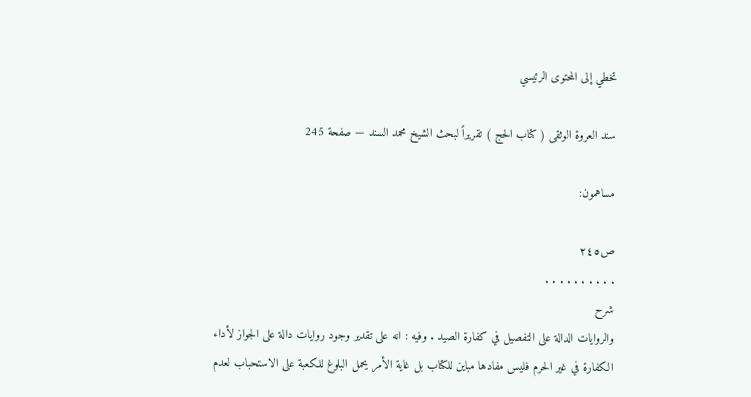تخطي إلى المحتوى الرئيسي

سند العروة الوثقى ( كتاب الحج ) تقريراً لبحث الشيخ محمد السند — صفحة 245

مساهمون:

ص٢٤٥
. . . . . . . . . .
شرح
والروايات الدالة على التفصيل في كفارة الصيد . وفيه : انه على تقدير وجود روايات دالة على الجواز لأداء الكفارة في غير الحرم فليس مفادها مباين للكتاب بل غاية الأمر يحمل البلوغ للكعبة على الاستحباب لعدم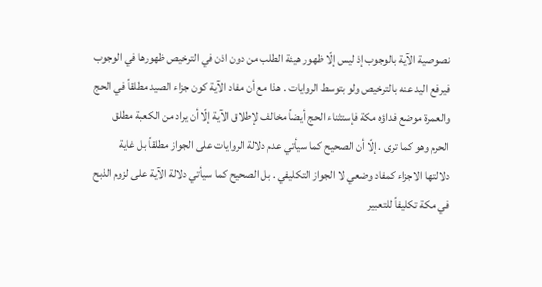نصوصية الآية بالوجوب إذ ليس إلّا ظهور هيئة الطلب من دون اذن في الترخيص ظهورها في الوجوب فيرفع اليد عنه بالترخيص ولو بتوسط الروايات . هذا مع أن مفاد الآية كون جزاء الصيد مطلقاً في الحج والعمرة موضع فداؤه مكة فإستثناء الحج أيضاً مخالف لإطلاق الآية إلّا أن يراد من الكعبة مطلق الحرم وهو كما ترى . إلّا أن الصحيح كما سيأتي عدم دلالة الروايات على الجواز مطلقاً بل غاية دلالتها الاجزاء كمفاد وضعي لا الجواز التكليفي . بل الصحيح كما سيأتي دلالة الآية على لزوم الذبح في مكة تكليفاً للتعبير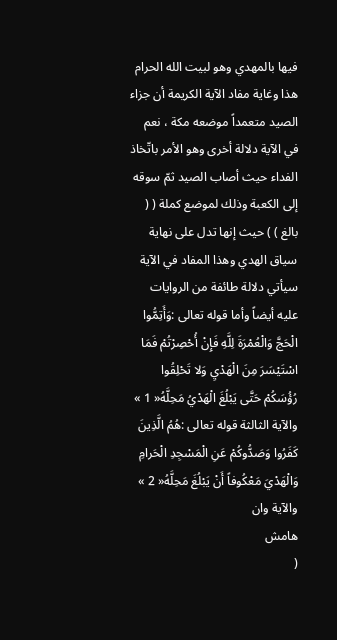فيها بالمهدي وهو لبيت الله الحرام هذا وغاية مفاد الآية الكريمة أن جزاء الصيد متعمداً موضعه مكة ، نعم في الآية دلالة أخرى وهو الأمر باتّخاذ الفداء حيث أصاب الصيد ثمّ سوقه إلى الكعبة وذلك لموضع كملة ( ( بالغ ) ) حيث إنها تدل على نهاية سياق الهدي وهذا المفاد في الآية سيأتي دلالة طائفة من الروايات عليه أيضاً وأما قوله تعالى :وَأَتِمُّوا الْحَجَّ وَالْعُمْرَةَ لِلَّهِ فَإِنْ أُحْصِرْتُمْ فَمَا اسْتَيْسَرَ مِنَ الْهَدْيِ وَلا تَحْلِقُوا رُؤُسَكُمْ حَتَّى يَبْلُغَ الْهَدْيُ مَحِلَّهُ« 1 » والآية الثالثة قوله تعالى :هُمُ الَّذِينَ كَفَرُوا وَصَدُّوكُمْ عَنِ الْمَسْجِدِ الْحَرامِ وَالْهَدْيَ مَعْكُوفاً أَنْ يَبْلُغَ مَحِلَّهُ« 2 » والآية وان
هامش
(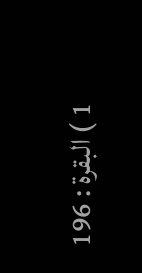1 ) البقرة : 196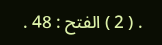. ( 2 ) الفتح : 48 .